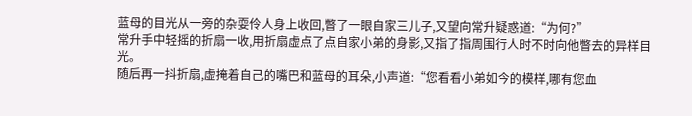蓝母的目光从一旁的杂耍伶人身上收回,瞥了一眼自家三儿子,又望向常升疑惑道:“为何?”
常升手中轻摇的折扇一收,用折扇虚点了点自家小弟的身影,又指了指周围行人时不时向他瞥去的异样目光。
随后再一抖折扇,虚掩着自己的嘴巴和蓝母的耳朵,小声道:“您看看小弟如今的模样,哪有您血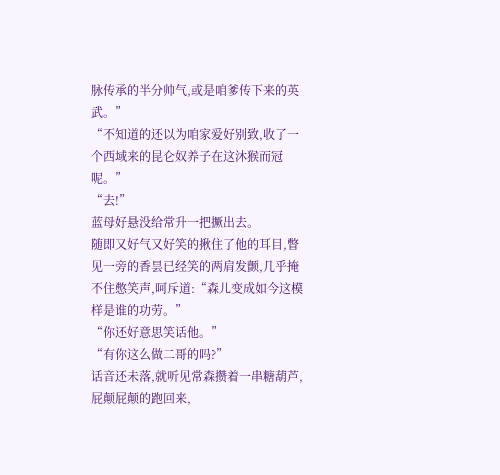脉传承的半分帅气,或是咱爹传下来的英武。”
“不知道的还以为咱家爱好别致,收了一个西域来的昆仑奴养子在这沐猴而冠呢。”
“去!”
蓝母好悬没给常升一把撅出去。
随即又好气又好笑的揪住了他的耳目,瞥见一旁的香昙已经笑的两肩发颤,几乎掩不住憋笑声,呵斥道:“森儿变成如今这模样是谁的功劳。”
“你还好意思笑话他。”
“有你这么做二哥的吗?”
话音还未落,就听见常森攒着一串糖葫芦,屁颠屁颠的跑回来,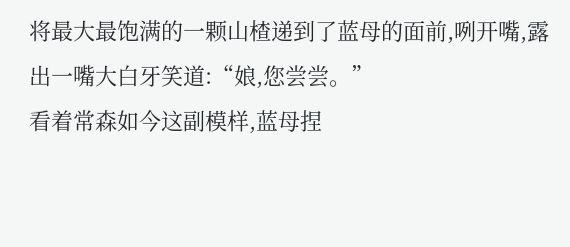将最大最饱满的一颗山楂递到了蓝母的面前,咧开嘴,露出一嘴大白牙笑道:“娘,您尝尝。”
看着常森如今这副模样,蓝母捏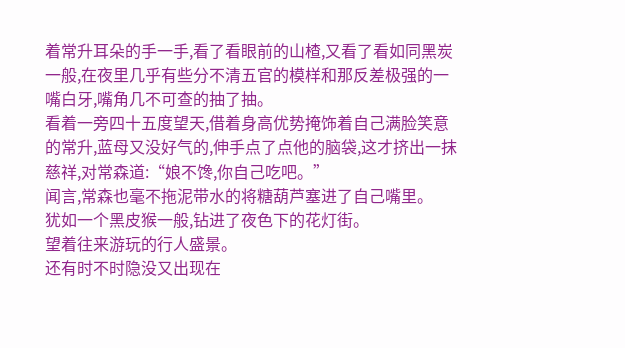着常升耳朵的手一手,看了看眼前的山楂,又看了看如同黑炭一般,在夜里几乎有些分不清五官的模样和那反差极强的一嘴白牙,嘴角几不可查的抽了抽。
看着一旁四十五度望天,借着身高优势掩饰着自己满脸笑意的常升,蓝母又没好气的,伸手点了点他的脑袋,这才挤出一抹慈祥,对常森道:“娘不馋,你自己吃吧。”
闻言,常森也毫不拖泥带水的将糖葫芦塞进了自己嘴里。
犹如一个黑皮猴一般,钻进了夜色下的花灯街。
望着往来游玩的行人盛景。
还有时不时隐没又出现在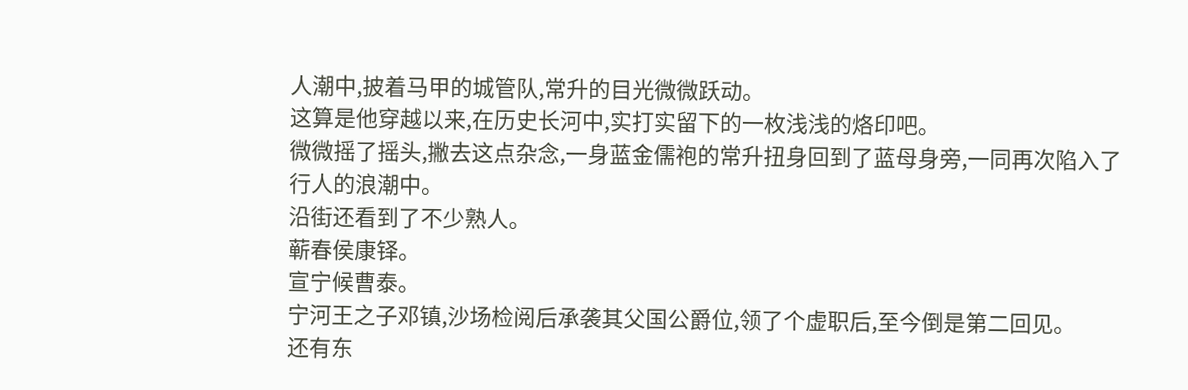人潮中,披着马甲的城管队,常升的目光微微跃动。
这算是他穿越以来,在历史长河中,实打实留下的一枚浅浅的烙印吧。
微微摇了摇头,撇去这点杂念,一身蓝金儒袍的常升扭身回到了蓝母身旁,一同再次陷入了行人的浪潮中。
沿街还看到了不少熟人。
蕲春侯康铎。
宣宁候曹泰。
宁河王之子邓镇,沙场检阅后承袭其父国公爵位,领了个虚职后,至今倒是第二回见。
还有东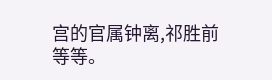宫的官属钟离,祁胜前等等。